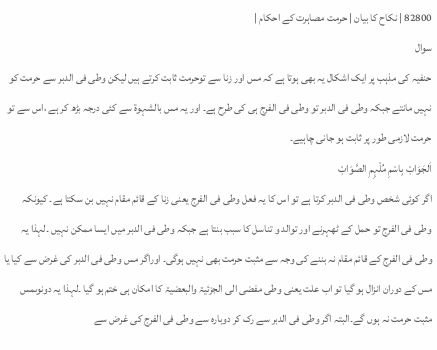82800 | نکاح کا بیان | حرمت مصاہرت کے احکام |
سوال
حنفیہ کی مذہب پر ایک اشکال یہ بھی ہوتا ہے کہ مس اور زنا سے توحرمت ثابت کرتے ہیں لیکن وطی فی الدبر سے حرمت کو نہیں مانتے جبکہ وطی فی الدبر تو وطی فی الفرج ہی کی طرح ہے۔ اور یہ مس بالشہوۃ سے کئی درجہ بڑھ کر ہے ،اس سے تو حرمت لازمی طور پر ثابت ہو جانی چاہیے۔
اَلجَوَابْ بِاسْمِ مُلْہِمِ الصَّوَابْ
اگر کوئی شخص وطی فی الدبر کرتا ہے تو اس کا یہ فعل وطی فی الفرج یعنی زنا کے قائم مقام نہیں بن سکتا ہے۔ کیونکہ وطی فی الفرج تو حمل کے ٹھہرنے اور توالد و تناسل کا سبب بنتا ہے جبکہ وطی فی الدبر میں ایسا ممکن نہیں ۔لہذا یہ وطی فی الفرج کے قائم مقام نہ بننے کی وجہ سے مثبت حرمت بھی نہیں ہوگی۔ اوراگر مس وطی فی الدبر کی غرض سے کیا یا مس کے دوران انزال ہو گیا تو اب علت یعنی وطی مفضی الی الجزئیۃ والبعضیۃ کا امکان ہی ختم ہو گیا ۔لہذا یہ دونوںمس مثبت حرمت نہ ہوں گے۔البتہ اگر وطی فی الدبر سے رک کر دوبارہ سے وطی فی الفرج کی غرض سے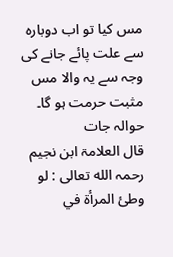مس کیا تو اب دوبارہ سے علت پائے جانے کی وجہ سے یہ والا مس مثبت حرمت ہو گا۔
حوالہ جات
قال العلامۃ ابن نجیم رحمہ الله تعالى : لو وطئ المرأة في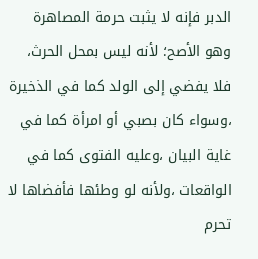الدبر فإنه لا يثبت حرمة المصاهرة وهو الأصح؛ لأنه ليس بمحل الحرث، فلا يفضي إلى الولد كما في الذخيرة ،وسواء كان بصبي أو امرأة كما في غاية البيان ،وعليه الفتوى كما في الواقعات ،ولأنه لو وطئها فأفضاها لا تحرم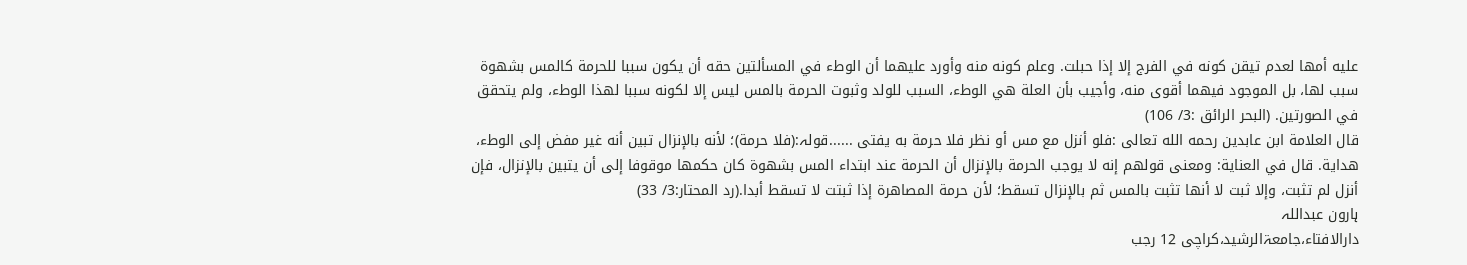عليه أمها لعدم تيقن كونه في الفرج إلا إذا حبلت. وعلم كونه منه وأورد عليهما أن الوطء في المسألتين حقه أن يكون سببا للحرمة كالمس بشهوة سبب لها، بل الموجود فيهما أقوى منه، وأجيب بأن العلة هي الوطء، السبب للولد وثبوت الحرمة بالمس ليس إلا لكونه سببا لهذا الوطء، ولم يتحقق في الصورتين. (البحر الرائق :3/ 106)
قال العلامة ابن عابدین رحمه الله تعالى :فلو أنزل مع مس أو نظر فلا حرمة به يفتى ......قولہ:(فلا حرمة)؛ لأنه بالإنزال تبين أنه غير مفض إلى الوطء، هداية. قال في العناية: ومعنى قولهم إنه لا يوجب الحرمة بالإنزال أن الحرمة عند ابتداء المس بشهوة كان حكمها موقوفا إلى أن يتبين بالإنزال، فإن أنزل لم تثبت، وإلا ثبت لا أنها تثبت بالمس ثم بالإنزال تسقط؛ لأن حرمة المصاهرة إذا ثبتت لا تسقط أبدا.(رد المحتار:3/ 33)
ہارون عبداللہ
دارالافتاء،جامعۃالرشید،كراچی 12 رجب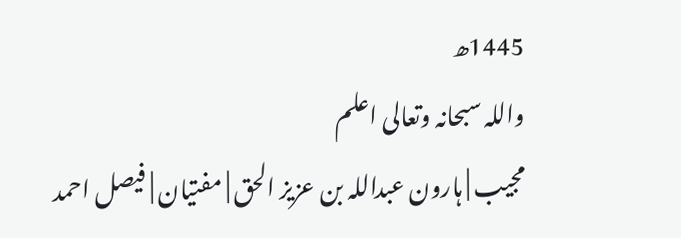1445ھ
واللہ سبحانہ وتعالی اعلم
مجیب | ہارون عبداللہ بن عزیز الحق | مفتیان | فیصل احمد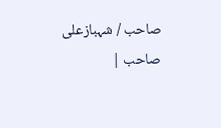صاحب / شہبازعلی صاحب |